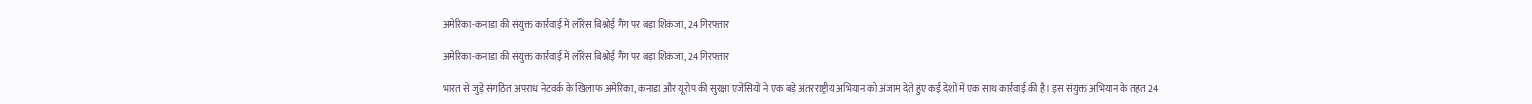अमेरिका-कनाडा की संयुक्त कार्रवाई में लॉरेंस बिश्नोई गैंग पर बड़ा शिकंजा, 24 गिरफ्तार

अमेरिका-कनाडा की संयुक्त कार्रवाई में लॉरेंस बिश्नोई गैंग पर बड़ा शिकंजा, 24 गिरफ्तार

भारत से जुड़े संगठित अपराध नेटवर्क के खिलाफ अमेरिका, कनाडा और यूरोप की सुरक्षा एजेंसियों ने एक बड़े अंतरराष्ट्रीय अभियान को अंजाम देते हुए कई देशों में एक साथ कार्रवाई की है। इस संयुक्त अभियान के तहत 24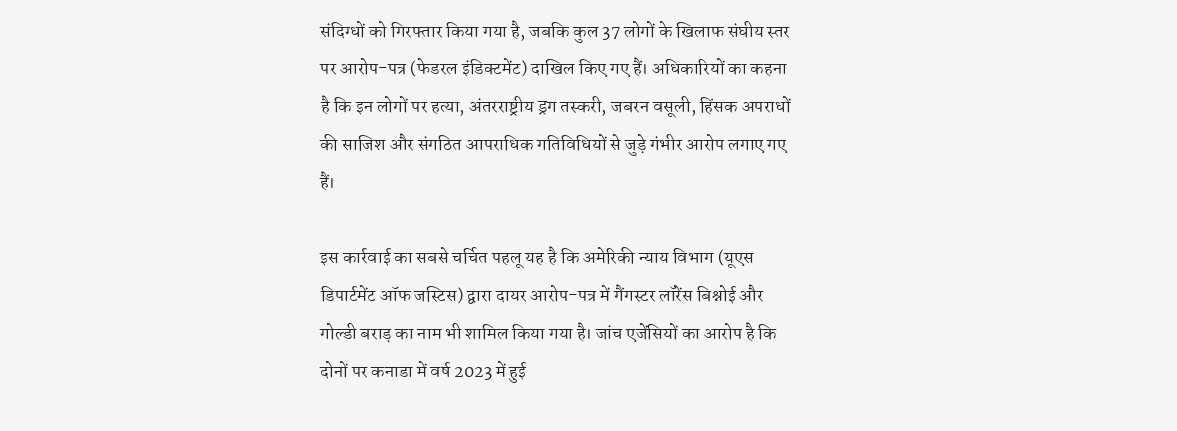संदिग्धों को गिरफ्तार किया गया है, जबकि कुल 37 लोगों के खिलाफ संघीय स्तर पर आरोप-पत्र (फेडरल इंडिक्टमेंट) दाखिल किए गए हैं। अधिकारियों का कहना है कि इन लोगों पर हत्या, अंतरराष्ट्रीय ड्रग तस्करी, जबरन वसूली, हिंसक अपराधों की साजिश और संगठित आपराधिक गतिविधियों से जुड़े गंभीर आरोप लगाए गए हैं।

इस कार्रवाई का सबसे चर्चित पहलू यह है कि अमेरिकी न्याय विभाग (यूएस डिपार्टमेंट ऑफ जस्टिस) द्वारा दायर आरोप-पत्र में गैंगस्टर लॉरेंस बिश्नोई और गोल्डी बराड़ का नाम भी शामिल किया गया है। जांच एजेंसियों का आरोप है कि दोनों पर कनाडा में वर्ष 2023 में हुई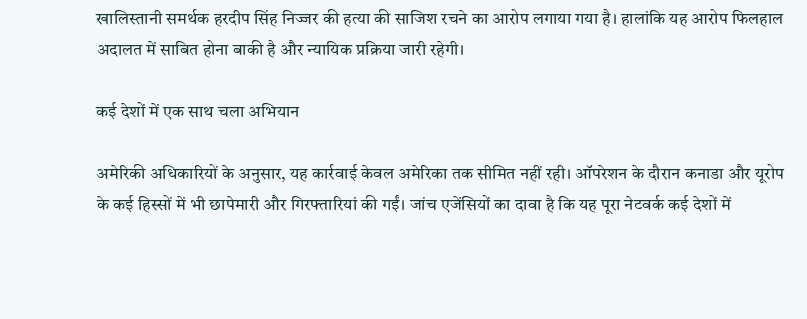खालिस्तानी समर्थक हरदीप सिंह निज्जर की हत्या की साजिश रचने का आरोप लगाया गया है। हालांकि यह आरोप फिलहाल अदालत में साबित होना बाकी है और न्यायिक प्रक्रिया जारी रहेगी।

कई देशों में एक साथ चला अभियान

अमेरिकी अधिकारियों के अनुसार, यह कार्रवाई केवल अमेरिका तक सीमित नहीं रही। ऑपरेशन के दौरान कनाडा और यूरोप के कई हिस्सों में भी छापेमारी और गिरफ्तारियां की गईं। जांच एजेंसियों का दावा है कि यह पूरा नेटवर्क कई देशों में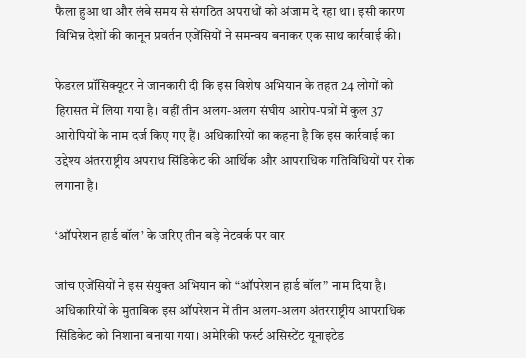फैला हुआ था और लंबे समय से संगठित अपराधों को अंजाम दे रहा था। इसी कारण विभिन्न देशों की कानून प्रवर्तन एजेंसियों ने समन्वय बनाकर एक साथ कार्रवाई की।

फेडरल प्रॉसिक्यूटर ने जानकारी दी कि इस विशेष अभियान के तहत 24 लोगों को हिरासत में लिया गया है। वहीं तीन अलग-अलग संघीय आरोप-पत्रों में कुल 37 आरोपियों के नाम दर्ज किए गए हैं। अधिकारियों का कहना है कि इस कार्रवाई का उद्देश्य अंतरराष्ट्रीय अपराध सिंडिकेट की आर्थिक और आपराधिक गतिविधियों पर रोक लगाना है।

‘ऑपरेशन हार्ड बॉल’ के जरिए तीन बड़े नेटवर्क पर वार

जांच एजेंसियों ने इस संयुक्त अभियान को “ऑपरेशन हार्ड बॉल” नाम दिया है। अधिकारियों के मुताबिक इस ऑपरेशन में तीन अलग-अलग अंतरराष्ट्रीय आपराधिक सिंडिकेट को निशाना बनाया गया। अमेरिकी फर्स्ट असिस्टेंट यूनाइटेड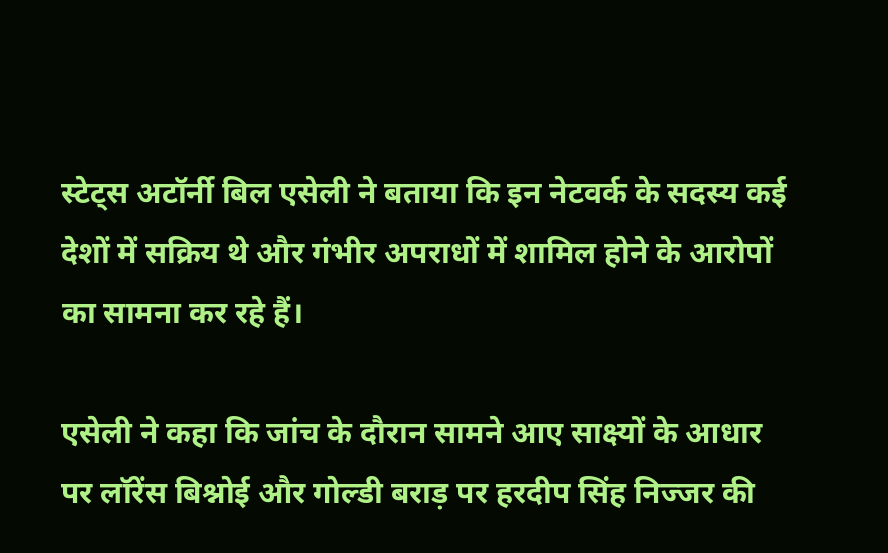स्टेट्स अटॉर्नी बिल एसेली ने बताया कि इन नेटवर्क के सदस्य कई देशों में सक्रिय थे और गंभीर अपराधों में शामिल होने के आरोपों का सामना कर रहे हैं।

एसेली ने कहा कि जांच के दौरान सामने आए साक्ष्यों के आधार पर लॉरेंस बिश्नोई और गोल्डी बराड़ पर हरदीप सिंह निज्जर की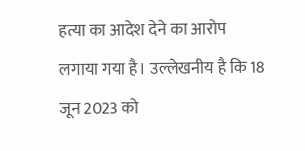हत्या का आदेश देने का आरोप लगाया गया है। उल्लेखनीय है कि 18 जून 2023 को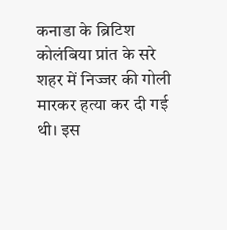कनाडा के ब्रिटिश कोलंबिया प्रांत के सरे शहर में निज्जर की गोली मारकर हत्या कर दी गई थी। इस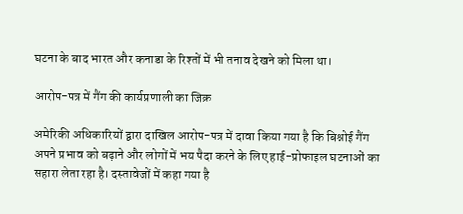घटना के बाद भारत और कनाडा के रिश्तों में भी तनाव देखने को मिला था।

आरोप-पत्र में गैंग की कार्यप्रणाली का जिक्र

अमेरिकी अधिकारियों द्वारा दाखिल आरोप-पत्र में दावा किया गया है कि बिश्नोई गैंग अपने प्रभाव को बढ़ाने और लोगों में भय पैदा करने के लिए हाई-प्रोफाइल घटनाओं का सहारा लेता रहा है। दस्तावेजों में कहा गया है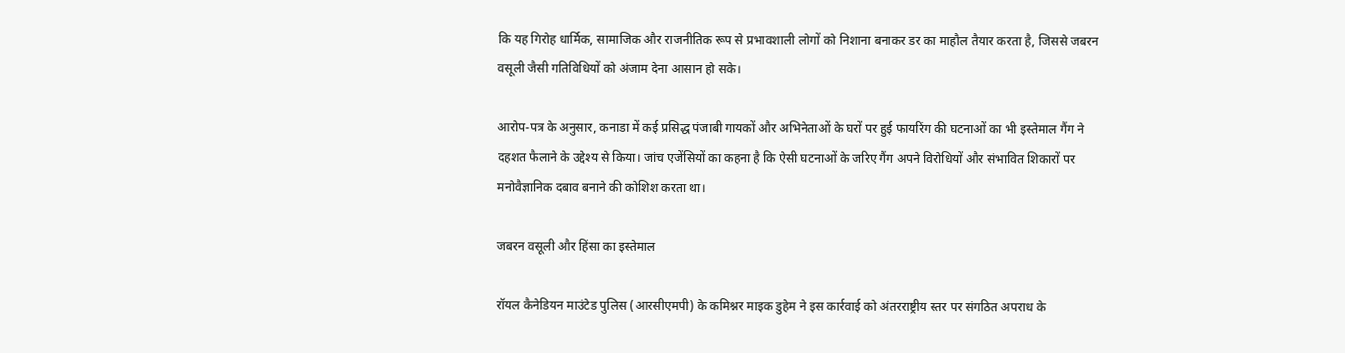कि यह गिरोह धार्मिक, सामाजिक और राजनीतिक रूप से प्रभावशाली लोगों को निशाना बनाकर डर का माहौल तैयार करता है, जिससे जबरन वसूली जैसी गतिविधियों को अंजाम देना आसान हो सके।

आरोप-पत्र के अनुसार, कनाडा में कई प्रसिद्ध पंजाबी गायकों और अभिनेताओं के घरों पर हुई फायरिंग की घटनाओं का भी इस्तेमाल गैंग ने दहशत फैलाने के उद्देश्य से किया। जांच एजेंसियों का कहना है कि ऐसी घटनाओं के जरिए गैंग अपने विरोधियों और संभावित शिकारों पर मनोवैज्ञानिक दबाव बनाने की कोशिश करता था।

जबरन वसूली और हिंसा का इस्तेमाल

रॉयल कैनेडियन माउंटेड पुलिस (आरसीएमपी) के कमिश्नर माइक डुहेम ने इस कार्रवाई को अंतरराष्ट्रीय स्तर पर संगठित अपराध के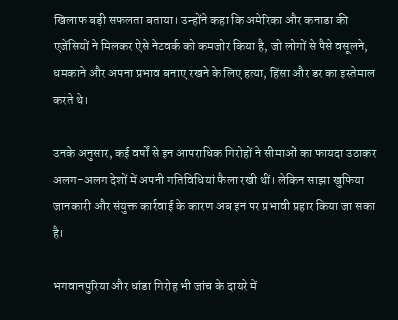खिलाफ बड़ी सफलता बताया। उन्होंने कहा कि अमेरिका और कनाडा की एजेंसियों ने मिलकर ऐसे नेटवर्क को कमजोर किया है, जो लोगों से पैसे वसूलने, धमकाने और अपना प्रभाव बनाए रखने के लिए हत्या, हिंसा और डर का इस्तेमाल करते थे।

उनके अनुसार, कई वर्षों से इन आपराधिक गिरोहों ने सीमाओं का फायदा उठाकर अलग-अलग देशों में अपनी गतिविधियां फैला रखी थीं। लेकिन साझा खुफिया जानकारी और संयुक्त कार्रवाई के कारण अब इन पर प्रभावी प्रहार किया जा सका है।

भगवानपुरिया और धांडा गिरोह भी जांच के दायरे में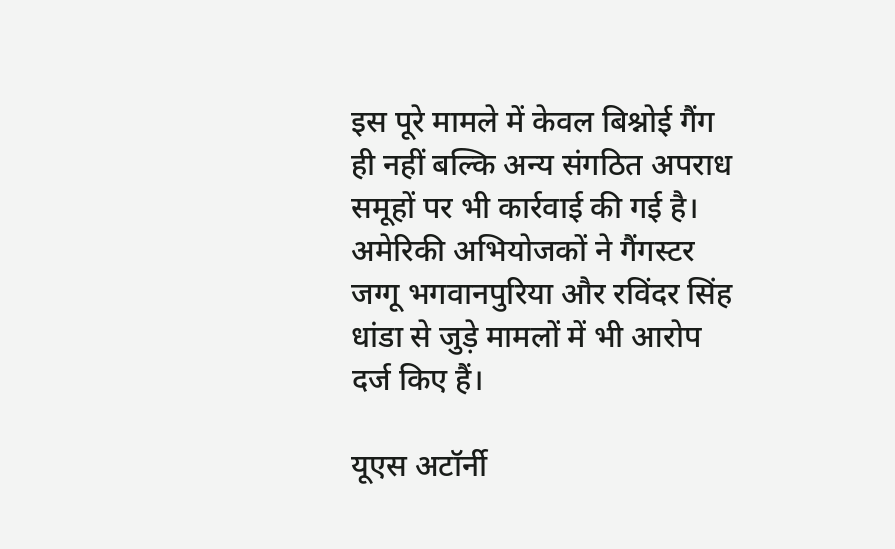इस पूरे मामले में केवल बिश्नोई गैंग ही नहीं बल्कि अन्य संगठित अपराध समूहों पर भी कार्रवाई की गई है। अमेरिकी अभियोजकों ने गैंगस्टर जग्गू भगवानपुरिया और रविंदर सिंह धांडा से जुड़े मामलों में भी आरोप दर्ज किए हैं।

यूएस अटॉर्नी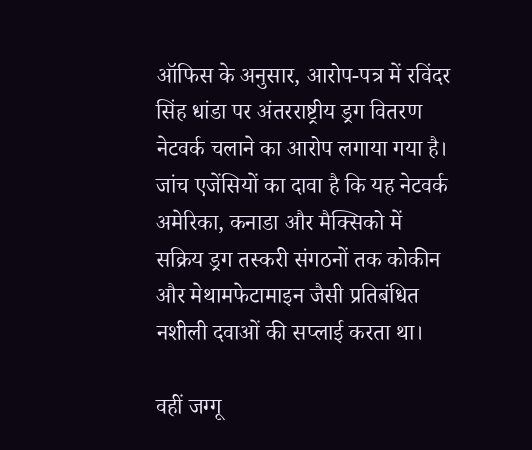ऑफिस के अनुसार, आरोप-पत्र में रविंदर सिंह धांडा पर अंतरराष्ट्रीय ड्रग वितरण नेटवर्क चलाने का आरोप लगाया गया है। जांच एजेंसियों का दावा है कि यह नेटवर्क अमेरिका, कनाडा और मैक्सिको में सक्रिय ड्रग तस्करी संगठनों तक कोकीन और मेथामफेटामाइन जैसी प्रतिबंधित नशीली दवाओं की सप्लाई करता था।

वहीं जग्गू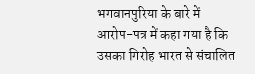भगवानपुरिया के बारे में आरोप-पत्र में कहा गया है कि उसका गिरोह भारत से संचालित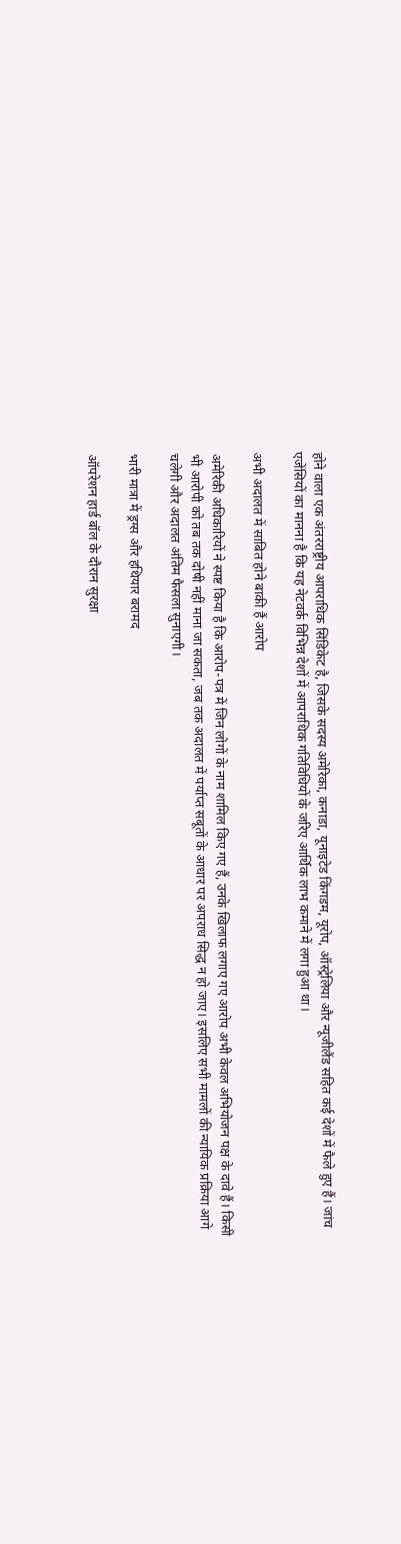होने वाला एक अंतरराष्ट्रीय आपराधिक सिंडिकेट है, जिसके सदस्य अमेरिका, कनाडा, यूनाइटेड किंगडम, यूरोप, ऑस्ट्रेलिया और न्यूजीलैंड सहित कई देशों में फैले हुए हैं। जांच एजेंसियों का मानना है कि यह नेटवर्क विभिन्न देशों में आपराधिक गतिविधियों के जरिए आर्थिक लाभ कमाने में लगा हुआ था।

अभी अदालत में साबित होने बाकी हैं आरोप

अमेरिकी अधिकारियों ने स्पष्ट किया है कि आरोप-पत्र में जिन लोगों के नाम शामिल किए गए हैं, उनके खिलाफ लगाए गए आरोप अभी केवल अभियोजन पक्ष के दावे हैं। किसी भी आरोपी को तब तक दोषी नहीं माना जा सकता, जब तक अदालत में पर्याप्त सबूतों के आधार पर अपराध सिद्ध न हो जाए। इसलिए सभी मामलों की न्यायिक प्रक्रिया आगे चलेगी और अदालत अंतिम फैसला सुनाएगी।

भारी मात्रा में ड्रग्स और हथियार बरामद

ऑपरेशन हार्ड बॉल के दौरान सुरक्षा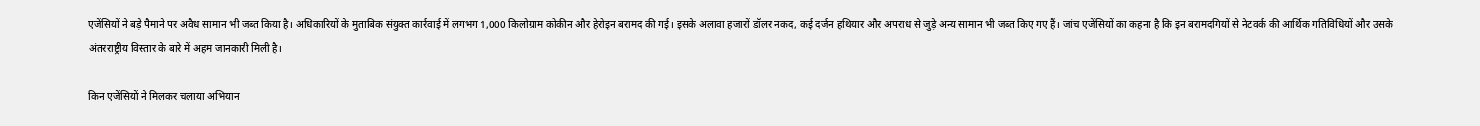एजेंसियों ने बड़े पैमाने पर अवैध सामान भी जब्त किया है। अधिकारियों के मुताबिक संयुक्त कार्रवाई में लगभग 1,000 किलोग्राम कोकीन और हेरोइन बरामद की गई। इसके अलावा हजारों डॉलर नकद, कई दर्जन हथियार और अपराध से जुड़े अन्य सामान भी जब्त किए गए हैं। जांच एजेंसियों का कहना है कि इन बरामदगियों से नेटवर्क की आर्थिक गतिविधियों और उसके अंतरराष्ट्रीय विस्तार के बारे में अहम जानकारी मिली है।

किन एजेंसियों ने मिलकर चलाया अभियान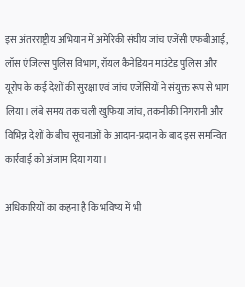इस अंतरराष्ट्रीय अभियान में अमेरिकी संघीय जांच एजेंसी एफबीआई, लॉस एंजिल्स पुलिस विभाग, रॉयल कैनेडियन माउंटेड पुलिस और यूरोप के कई देशों की सुरक्षा एवं जांच एजेंसियों ने संयुक्त रूप से भाग लिया। लंबे समय तक चली खुफिया जांच, तकनीकी निगरानी और विभिन्न देशों के बीच सूचनाओं के आदान-प्रदान के बाद इस समन्वित कार्रवाई को अंजाम दिया गया।

अधिकारियों का कहना है कि भविष्य में भी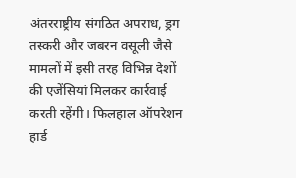अंतरराष्ट्रीय संगठित अपराध, ड्रग तस्करी और जबरन वसूली जैसे मामलों में इसी तरह विभिन्न देशों की एजेंसियां मिलकर कार्रवाई करती रहेंगी। फिलहाल ऑपरेशन हार्ड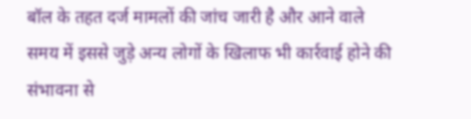बॉल के तहत दर्ज मामलों की जांच जारी है और आने वाले समय में इससे जुड़े अन्य लोगों के खिलाफ भी कार्रवाई होने की संभावना से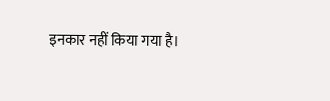इनकार नहीं किया गया है।